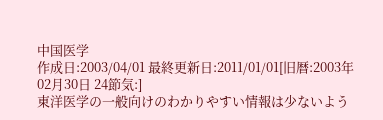中国医学
作成日:2003/04/01 最終更新日:2011/01/01[旧暦:2003年02月30日 24節気:]
東洋医学の一般向けのわかりやすい情報は少ないよう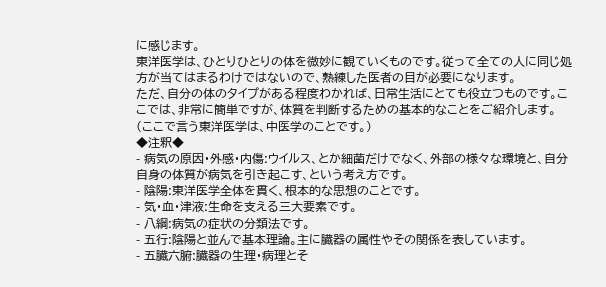に感じます。
東洋医学は、ひとりひとりの体を微妙に観ていくものです。従って全ての人に同じ処方が当てはまるわけではないので、熟練した医者の目が必要になります。
ただ、自分の体のタイプがある程度わかれば、日常生活にとても役立つものです。ここでは、非常に簡単ですが、体質を判断するための基本的なことをご紹介します。
(ここで言う東洋医学は、中医学のことです。)
◆注釈◆
- 病気の原因・外感・内傷:ウイルス、とか細菌だけでなく、外部の様々な環境と、自分自身の体質が病気を引き起こす、という考え方です。
- 陰陽:東洋医学全体を貫く、根本的な思想のことです。
- 気・血・津液:生命を支える三大要素です。
- 八綱:病気の症状の分類法です。
- 五行:陰陽と並んで基本理論。主に臓器の属性やその関係を表しています。
- 五臓六腑:臓器の生理・病理とそ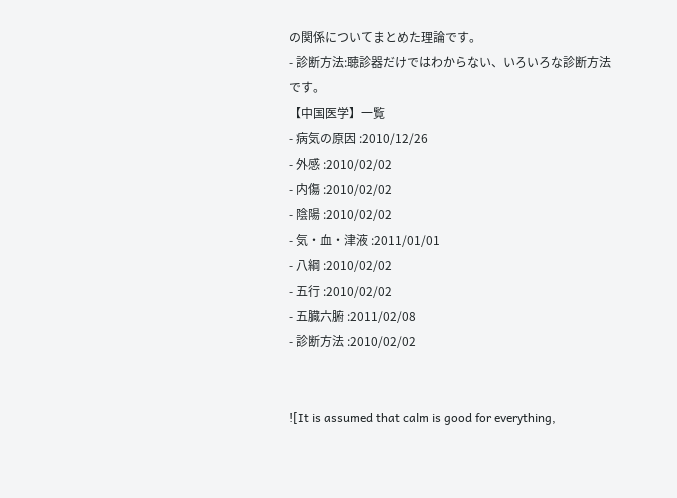の関係についてまとめた理論です。
- 診断方法:聴診器だけではわからない、いろいろな診断方法です。
【中国医学】一覧
- 病気の原因 :2010/12/26
- 外感 :2010/02/02
- 内傷 :2010/02/02
- 陰陽 :2010/02/02
- 気・血・津液 :2011/01/01
- 八綱 :2010/02/02
- 五行 :2010/02/02
- 五臓六腑 :2011/02/08
- 診断方法 :2010/02/02


![It is assumed that calm is good for everything,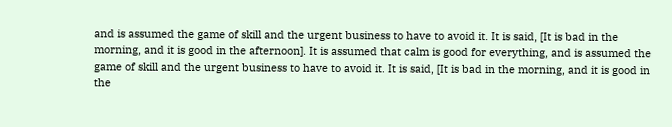and is assumed the game of skill and the urgent business to have to avoid it. It is said, [It is bad in the morning, and it is good in the afternoon]. It is assumed that calm is good for everything, and is assumed the game of skill and the urgent business to have to avoid it. It is said, [It is bad in the morning, and it is good in the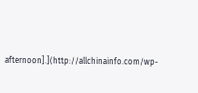afternoon].](http://allchinainfo.com/wp-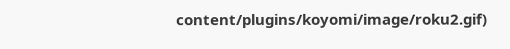content/plugins/koyomi/image/roku2.gif)